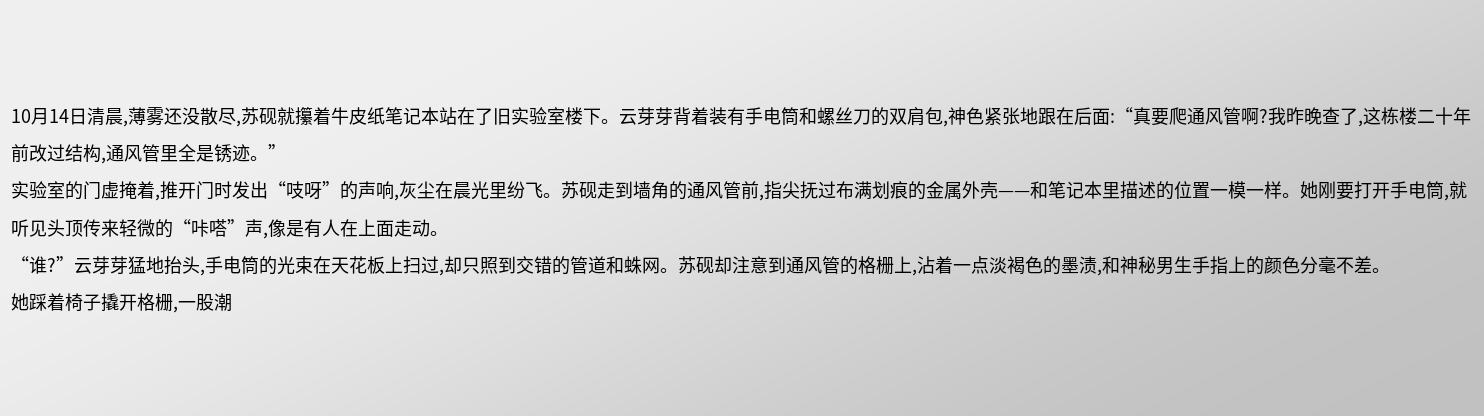10月14日清晨,薄雾还没散尽,苏砚就攥着牛皮纸笔记本站在了旧实验室楼下。云芽芽背着装有手电筒和螺丝刀的双肩包,神色紧张地跟在后面:“真要爬通风管啊?我昨晚查了,这栋楼二十年前改过结构,通风管里全是锈迹。”
实验室的门虚掩着,推开门时发出“吱呀”的声响,灰尘在晨光里纷飞。苏砚走到墙角的通风管前,指尖抚过布满划痕的金属外壳——和笔记本里描述的位置一模一样。她刚要打开手电筒,就听见头顶传来轻微的“咔嗒”声,像是有人在上面走动。
“谁?”云芽芽猛地抬头,手电筒的光束在天花板上扫过,却只照到交错的管道和蛛网。苏砚却注意到通风管的格栅上,沾着一点淡褐色的墨渍,和神秘男生手指上的颜色分毫不差。
她踩着椅子撬开格栅,一股潮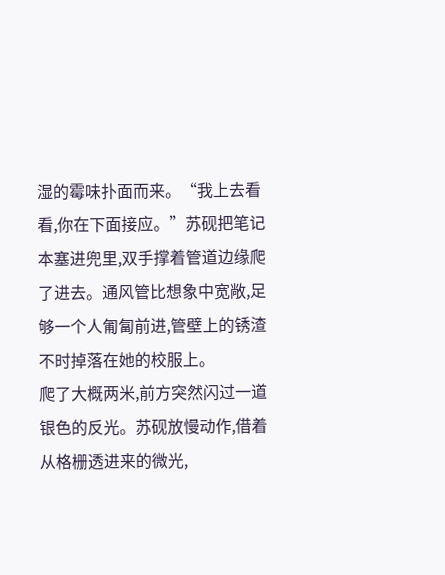湿的霉味扑面而来。“我上去看看,你在下面接应。”苏砚把笔记本塞进兜里,双手撑着管道边缘爬了进去。通风管比想象中宽敞,足够一个人匍匐前进,管壁上的锈渣不时掉落在她的校服上。
爬了大概两米,前方突然闪过一道银色的反光。苏砚放慢动作,借着从格栅透进来的微光,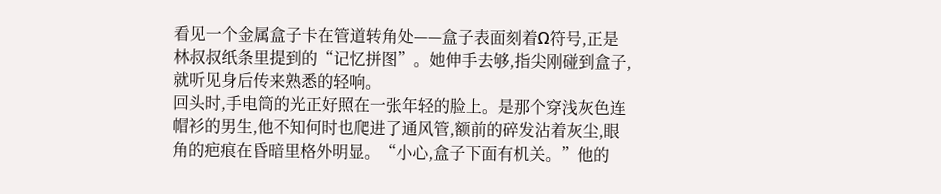看见一个金属盒子卡在管道转角处——盒子表面刻着Ω符号,正是林叔叔纸条里提到的“记忆拼图”。她伸手去够,指尖刚碰到盒子,就听见身后传来熟悉的轻响。
回头时,手电筒的光正好照在一张年轻的脸上。是那个穿浅灰色连帽衫的男生,他不知何时也爬进了通风管,额前的碎发沾着灰尘,眼角的疤痕在昏暗里格外明显。“小心,盒子下面有机关。”他的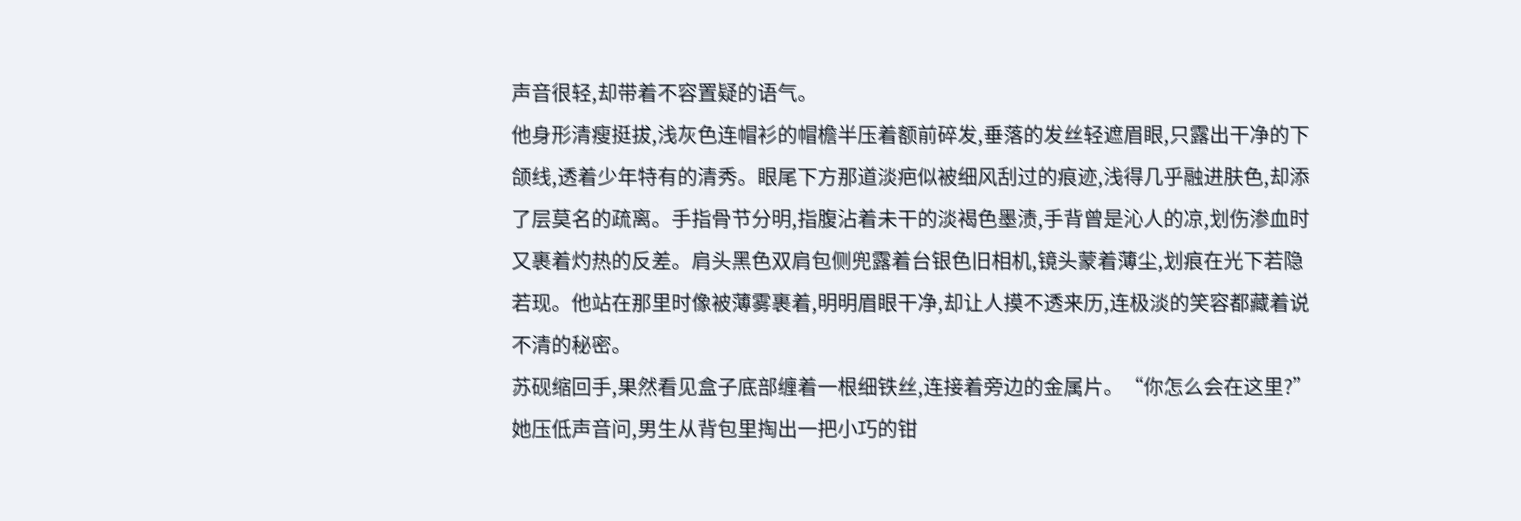声音很轻,却带着不容置疑的语气。
他身形清瘦挺拔,浅灰色连帽衫的帽檐半压着额前碎发,垂落的发丝轻遮眉眼,只露出干净的下颌线,透着少年特有的清秀。眼尾下方那道淡疤似被细风刮过的痕迹,浅得几乎融进肤色,却添了层莫名的疏离。手指骨节分明,指腹沾着未干的淡褐色墨渍,手背曾是沁人的凉,划伤渗血时又裹着灼热的反差。肩头黑色双肩包侧兜露着台银色旧相机,镜头蒙着薄尘,划痕在光下若隐若现。他站在那里时像被薄雾裹着,明明眉眼干净,却让人摸不透来历,连极淡的笑容都藏着说不清的秘密。
苏砚缩回手,果然看见盒子底部缠着一根细铁丝,连接着旁边的金属片。“你怎么会在这里?”她压低声音问,男生从背包里掏出一把小巧的钳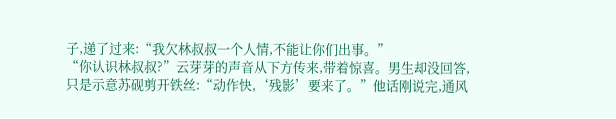子,递了过来:“我欠林叔叔一个人情,不能让你们出事。”
“你认识林叔叔?”云芽芽的声音从下方传来,带着惊喜。男生却没回答,只是示意苏砚剪开铁丝:“动作快,‘残影’要来了。”他话刚说完,通风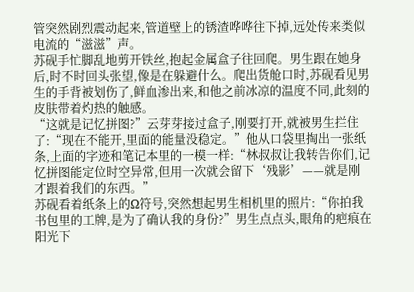管突然剧烈震动起来,管道壁上的锈渣哗哗往下掉,远处传来类似电流的“滋滋”声。
苏砚手忙脚乱地剪开铁丝,抱起金属盒子往回爬。男生跟在她身后,时不时回头张望,像是在躲避什么。爬出货舱口时,苏砚看见男生的手背被划伤了,鲜血渗出来,和他之前冰凉的温度不同,此刻的皮肤带着灼热的触感。
“这就是记忆拼图?”云芽芽接过盒子,刚要打开,就被男生拦住了:“现在不能开,里面的能量没稳定。”他从口袋里掏出一张纸条,上面的字迹和笔记本里的一模一样:“林叔叔让我转告你们,记忆拼图能定位时空异常,但用一次就会留下‘残影’——就是刚才跟着我们的东西。”
苏砚看着纸条上的Ω符号,突然想起男生相机里的照片:“你拍我书包里的工牌,是为了确认我的身份?”男生点点头,眼角的疤痕在阳光下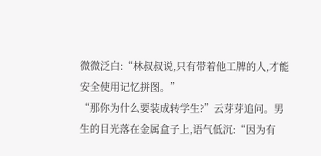微微泛白:“林叔叔说,只有带着他工牌的人,才能安全使用记忆拼图。”
“那你为什么要装成转学生?”云芽芽追问。男生的目光落在金属盒子上,语气低沉:“因为有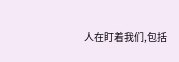人在盯着我们,包括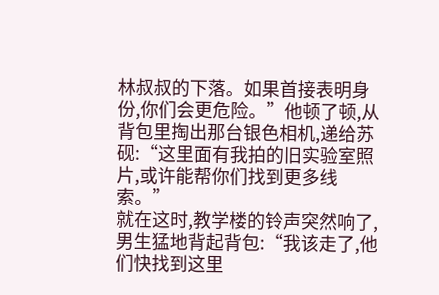林叔叔的下落。如果首接表明身份,你们会更危险。”他顿了顿,从背包里掏出那台银色相机,递给苏砚:“这里面有我拍的旧实验室照片,或许能帮你们找到更多线索。”
就在这时,教学楼的铃声突然响了,男生猛地背起背包:“我该走了,他们快找到这里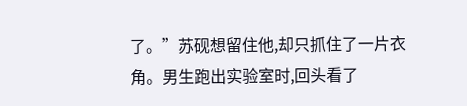了。”苏砚想留住他,却只抓住了一片衣角。男生跑出实验室时,回头看了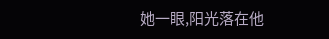她一眼,阳光落在他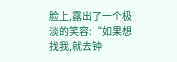脸上,露出了一个极淡的笑容:“如果想找我,就去钟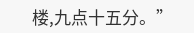楼,九点十五分。”